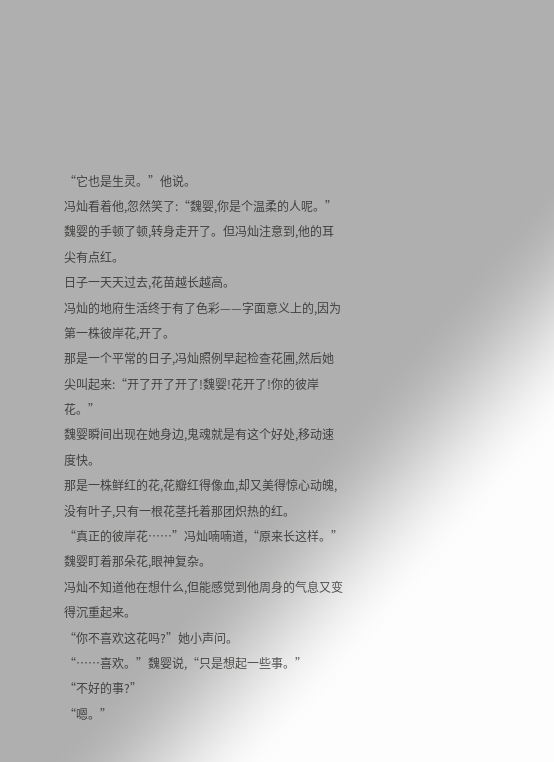“它也是生灵。”他说。
冯灿看着他,忽然笑了:“魏婴,你是个温柔的人呢。”
魏婴的手顿了顿,转身走开了。但冯灿注意到,他的耳尖有点红。
日子一天天过去,花苗越长越高。
冯灿的地府生活终于有了色彩——字面意义上的,因为第一株彼岸花,开了。
那是一个平常的日子,冯灿照例早起检查花圃,然后她尖叫起来:“开了开了开了!魏婴!花开了!你的彼岸花。”
魏婴瞬间出现在她身边,鬼魂就是有这个好处,移动速度快。
那是一株鲜红的花,花瓣红得像血,却又美得惊心动魄,没有叶子,只有一根花茎托着那团炽热的红。
“真正的彼岸花……”冯灿喃喃道,“原来长这样。”
魏婴盯着那朵花,眼神复杂。
冯灿不知道他在想什么,但能感觉到他周身的气息又变得沉重起来。
“你不喜欢这花吗?”她小声问。
“……喜欢。”魏婴说,“只是想起一些事。”
“不好的事?”
“嗯。”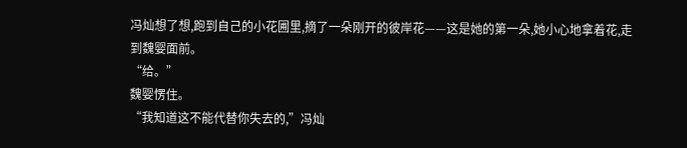冯灿想了想,跑到自己的小花圃里,摘了一朵刚开的彼岸花——这是她的第一朵,她小心地拿着花,走到魏婴面前。
“给。”
魏婴愣住。
“我知道这不能代替你失去的,”冯灿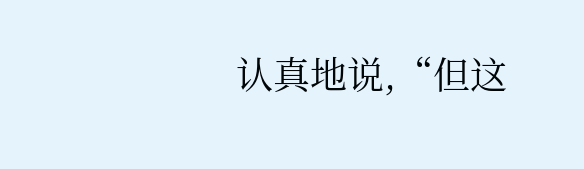认真地说,“但这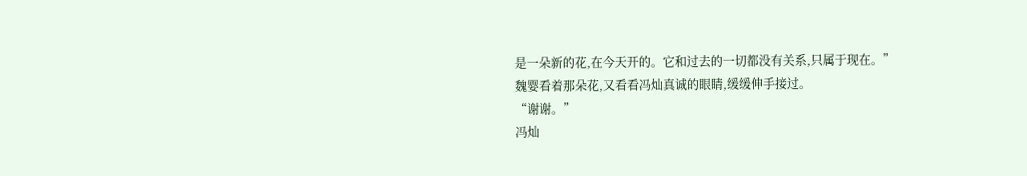是一朵新的花,在今天开的。它和过去的一切都没有关系,只属于现在。”
魏婴看着那朵花,又看看冯灿真诚的眼睛,缓缓伸手接过。
“谢谢。”
冯灿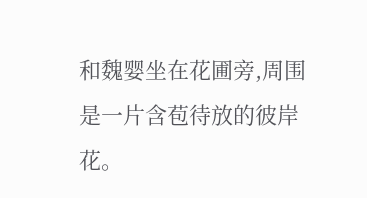和魏婴坐在花圃旁,周围是一片含苞待放的彼岸花。